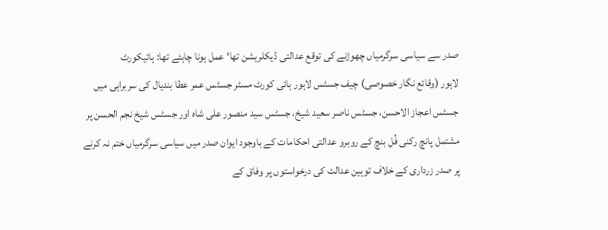صدر سے سیاسی سرگرمیاں چھوڑنے کی توقع عدالتی ڈیکلریشن تھا‘ عمل ہونا چاہئے تھا: ہائیکورٹ
لاہور (وقائع نگار خصوصی) چیف جسٹس لاہور ہائی کورٹ مسٹر جسٹس عمر عطا بندیال کی سربراہی میں جسٹس اعجاز الاحسن، جسٹس ناصر سعید شیخ، جسٹس سید منصور علی شاہ اور جسٹس شیخ نجم الحسن پر مشتمل پانچ رکنی فُل بنچ کے روبرو عدالتی احکامات کے باوجود ایوان صدر میں سیاسی سرگرمیاں ختم نہ کرنے پر صدر زرداری کے خلاف توہین عدالت کی درخواستوں پر وفاق کے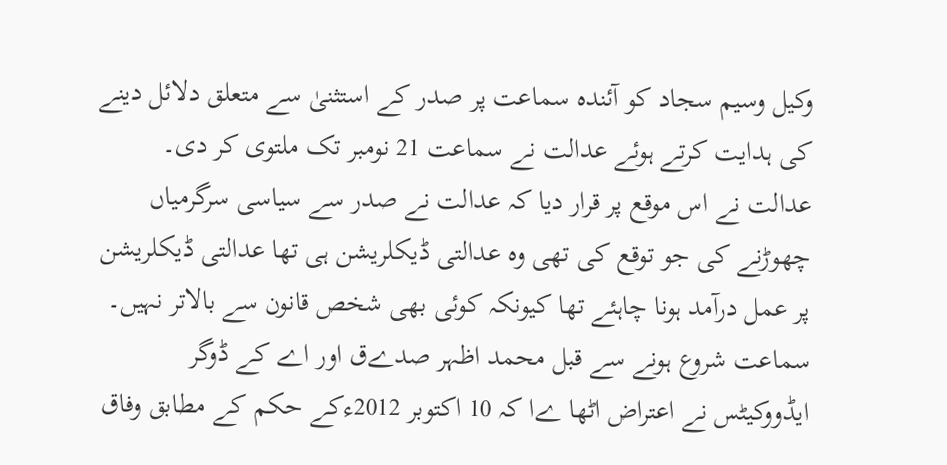وکیل وسیم سجاد کو آئندہ سماعت پر صدر کے استثنیٰ سے متعلق دلائل دینے کی ہدایت کرتے ہوئے عدالت نے سماعت 21 نومبر تک ملتوی کر دی۔ عدالت نے اس موقع پر قرار دیا کہ عدالت نے صدر سے سیاسی سرگرمیاں چھوڑنے کی جو توقع کی تھی وہ عدالتی ڈیکلریشن ہی تھا عدالتی ڈیکلریشن پر عمل درآمد ہونا چاہئے تھا کیونکہ کوئی بھی شخص قانون سے بالاتر نہیں۔ سماعت شروع ہونے سے قبل محمد اظہر صدےق اور اے کے ڈوگر ایڈووکیٹس نے اعتراض اٹھا ےا کہ 10 اکتوبر 2012ءکے حکم کے مطابق وفاق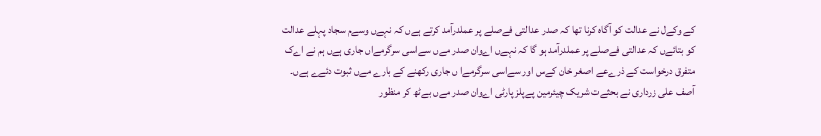کے وکےل نے عدالت کو آگاہ کرنا تھا کہ صدر عدالتی فےصلے پر عملدرآمد کرتے ہےں کہ نہےں وسےم سجاد پہلے عدالت کو بتائےں کہ عدالتی فےصلے پر عملدرآمد ہو گا کہ نہےں اےوان صدر مےں سےاسی سرگرمےاں جاری ہےں ہم نے اےک متفرق درخواست کے ذرےعے اصغر خان کےس اور سےاسی سرگرمےا ں جاری رکھنے کے بارے مےں ثبوت دئےے ہےں۔ آصف علی زرداری نے بحثےت شریک چیئرمین پےپلز پارٹی اےوان صدر مےں بےٹھ کر منظور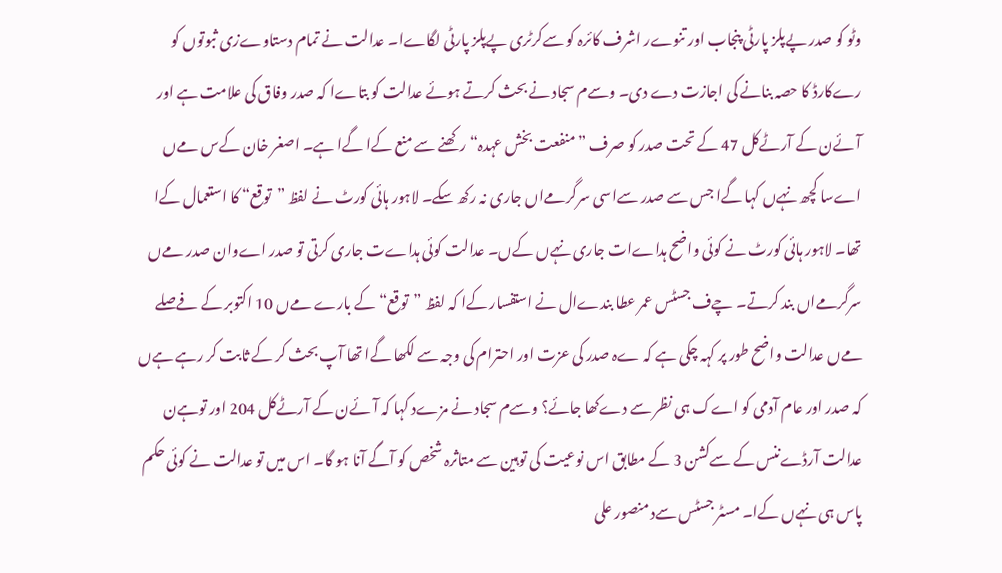وٹو کو صدر پےپلز پارٹی پنجاب اور تنوےر اشرف کائرہ کو سےکرٹری پےپلز پارٹی لگاےا۔ عدالت نے تمام دستاوےزی ثبوتوں کو رےکارڈ کا حصہ بنانے کی اجازت دے دی۔ وسےم سجاد نے بحث کرتے ہوئے عدالت کو بتاےا کہ صدر وفاق کی علامت ہے اور آئےن کے آرٹےکل 47 کے تحت صدر کو صرف ”منفعت بخش عہدہ“ رکھنے سے منع کےا گےا ہے۔ اصغر خان کےس مےں اےسا کچھ نہےں کہا گےا جس سے صدر سےاسی سرگرمےاں جاری نہ رکھ سکے۔ لاہور ہائی کورٹ نے لفظ ”توقع“ کا استعمال کےا تھا۔ لاہور ہائی کورٹ نے کوئی واضح ہداےات جاری نہےں کےں۔ عدالت کوئی ہداےت جاری کرتی تو صدر اےوان صدر مےں سرگرمےاں بند کرتے۔ چےف جسٹس عمر عطا بندےال نے استفسار کےا کہ لفظ ”توقع“کے بارے مےں 10 اکتوبر کے فےصلے مےں عدالت واضح طور پر کہہ چکی ہے کہ ےہ صدر کی عزت اور احترام کی وجہ سے لکھا گےا تھا آپ بحث کر کے ثابت کر رہے ہےں کہ صدر اور عام آدمی کو اےک ہی نظر سے دےکھا جائے؟ وسےم سجاد نے مزےد کہا کہ آئےن کے آرٹےکل 204 اور توہےن عدالت آرڈےننس کے سےکشن 3 کے مطابق اس نوعیت کی توہین سے متاثرہ شخص کو آگے آنا ہو گا۔ اس میں تو عدالت نے کوئی حکم پاس ہی نہےں کےا۔ مسٹر جسٹس سےد منصور علی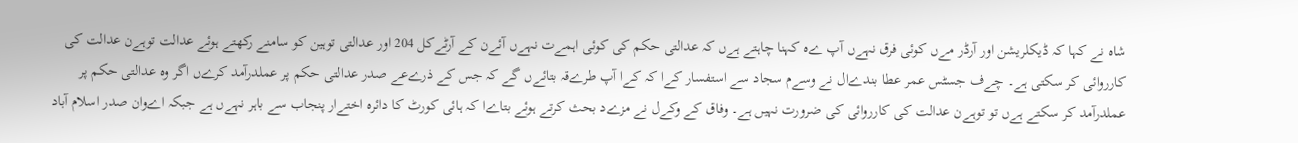شاہ نے کہا کہ ڈیکلریشن اور آرڈر مےں کوئی فرق نہےں آپ ےہ کہنا چاہتے ہےں کہ عدالتی حکم کی کوئی اہمےت نہےں آئےن کے آرٹےکل 204 اور عدالتی توہین کو سامنے رکھتے ہوئے عدالت توہےن عدالت کی کارروائی کر سکتی ہے۔ چےف جسٹس عمر عطا بندےال نے وسےم سجاد سے استفسار کےا کہ کےا آپ طرےقہ بتائےں گے کہ جس کے ذرےعے صدر عدالتی حکم پر عملدرآمد کرےں اگر وہ عدالتی حکم پر عملدرآمد کر سکتے ہےں تو توہےن عدالت کی کارروائی کی ضرورت نہیں ہے۔ وفاق کے وکےل نے مزےد بحث کرتے ہوئے بتاےا کہ ہائی کورٹ کا دائرہ اختےار پنجاب سے باہر نہےں ہے جبکہ اےوان صدر اسلام آباد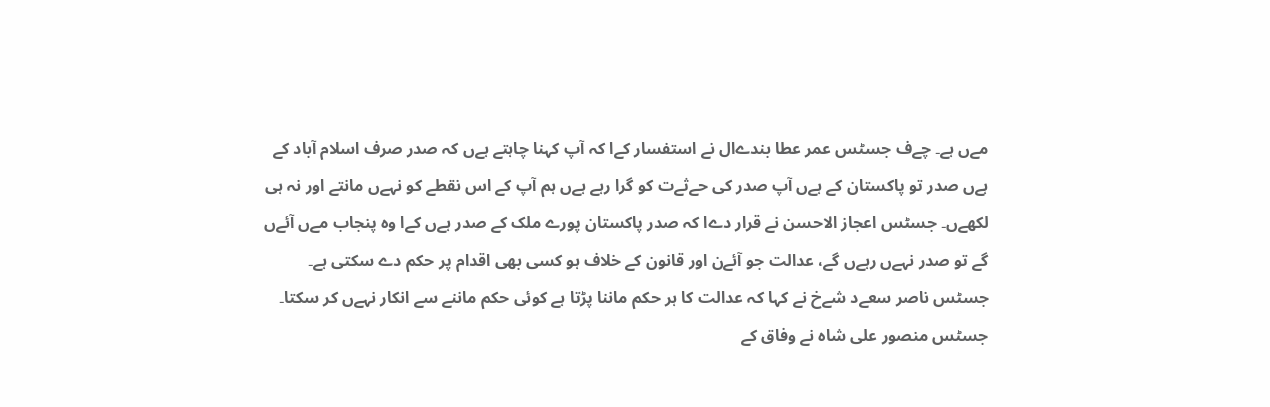مےں ہے۔ چےف جسٹس عمر عطا بندےال نے استفسار کےا کہ آپ کہنا چاہتے ہےں کہ صدر صرف اسلام آباد کے ہےں صدر تو پاکستان کے ہےں آپ صدر کی حےثےت کو گرا رہے ہےں ہم آپ کے اس نقطے کو نہےں مانتے اور نہ ہی لکھےں۔ جسٹس اعجاز الاحسن نے قرار دےا کہ صدر پاکستان پورے ملک کے صدر ہےں کےا وہ پنجاب مےں آئےں گے تو صدر نہےں رہےں گے، عدالت جو آئےن اور قانون کے خلاف ہو کسی بھی اقدام پر حکم دے سکتی ہے۔ جسٹس ناصر سعےد شےخ نے کہا کہ عدالت کا ہر حکم ماننا پڑتا ہے کوئی حکم ماننے سے انکار نہےں کر سکتا۔ جسٹس منصور علی شاہ نے وفاق کے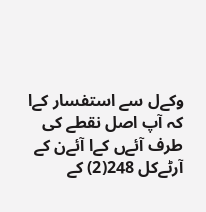وکےل سے استفسار کےا کہ آپ اصل نقطے کی طرف آئےں کےا آئےن کے آرٹےکل 248(2) کے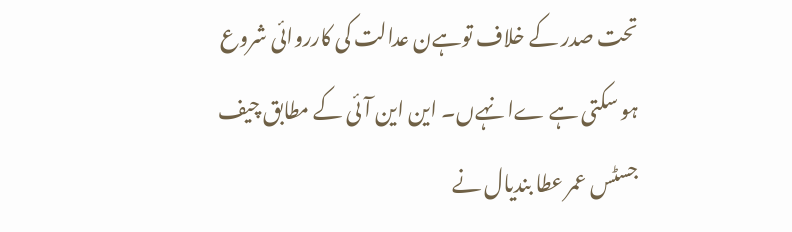تحت صدر کے خلاف توہےن عدالت کی کارروائی شروع ہو سکتی ہے ےا نہےں۔ این این آئی کے مطابق چیف جسٹس عمر عطا بندیال نے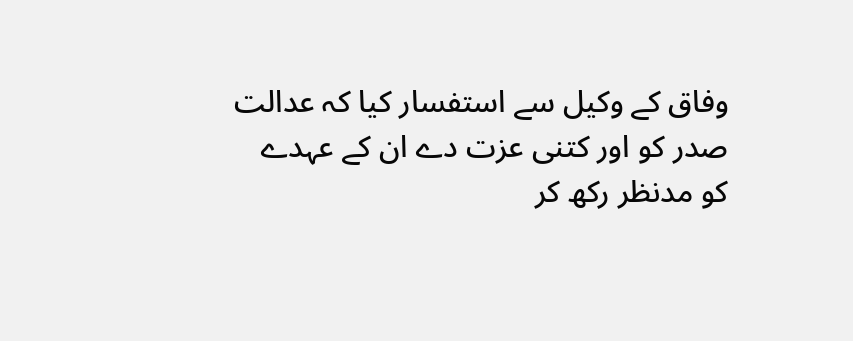وفاق کے وکیل سے استفسار کیا کہ عدالت صدر کو اور کتنی عزت دے ان کے عہدے کو مدنظر رکھ کر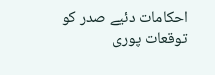احکامات دئیے صدر کو توقعات پوری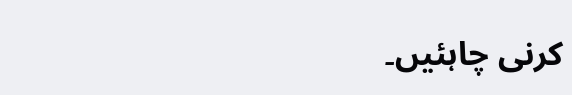کرنی چاہئیں۔